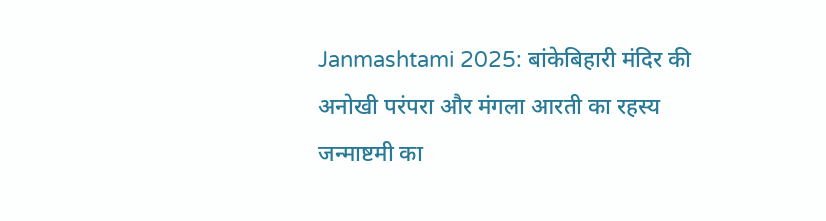Janmashtami 2025: बांकेबिहारी मंदिर की अनोखी परंपरा और मंगला आरती का रहस्य
जन्माष्टमी का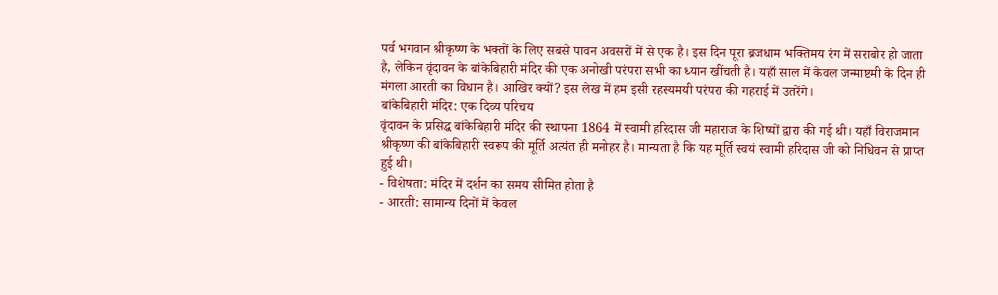पर्व भगवान श्रीकृष्ण के भक्तों के लिए सबसे पावन अवसरों में से एक है। इस दिन पूरा ब्रजधाम भक्तिमय रंग में सराबोर हो जाता है, लेकिन वृंदावन के बांकेबिहारी मंदिर की एक अनोखी परंपरा सभी का ध्यान खींचती है। यहाँ साल में केवल जन्माष्टमी के दिन ही मंगला आरती का विधान है। आखिर क्यों? इस लेख में हम इसी रहस्यमयी परंपरा की गहराई में उतरेंगे।
बांकेबिहारी मंदिर: एक दिव्य परिचय
वृंदावन के प्रसिद्ध बांकेबिहारी मंदिर की स्थापना 1864 में स्वामी हरिदास जी महाराज के शिष्यों द्वारा की गई थी। यहाँ विराजमान श्रीकृष्ण की बांकेबिहारी स्वरूप की मूर्ति अत्यंत ही मनोहर है। मान्यता है कि यह मूर्ति स्वयं स्वामी हरिदास जी को निधिवन से प्राप्त हुई थी।
- विशेषता: मंदिर में दर्शन का समय सीमित होता है
- आरती: सामान्य दिनों में केवल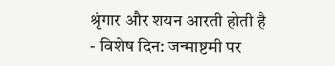श्रृंगार और शयन आरती होती है
- विशेष दिन: जन्माष्टमी पर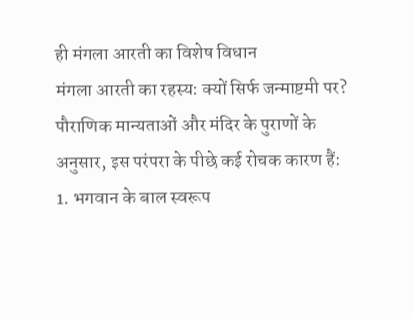ही मंगला आरती का विशेष विधान
मंगला आरती का रहस्य: क्यों सिर्फ जन्माष्टमी पर?
पौराणिक मान्यताओं और मंदिर के पुराणों के अनुसार, इस परंपरा के पीछे कई रोचक कारण हैं:
1. भगवान के बाल स्वरूप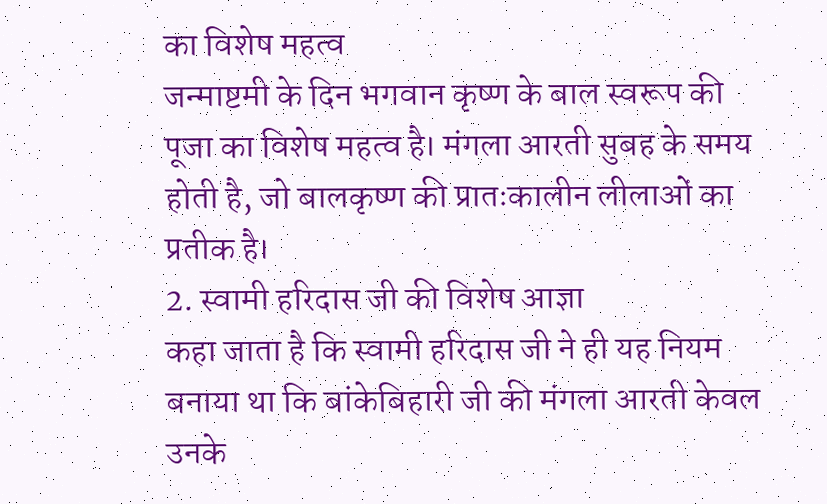का विशेष महत्व
जन्माष्टमी के दिन भगवान कृष्ण के बाल स्वरूप की पूजा का विशेष महत्व है। मंगला आरती सुबह के समय होती है, जो बालकृष्ण की प्रातःकालीन लीलाओं का प्रतीक है।
2. स्वामी हरिदास जी की विशेष आज्ञा
कहा जाता है कि स्वामी हरिदास जी ने ही यह नियम बनाया था कि बांकेबिहारी जी की मंगला आरती केवल उनके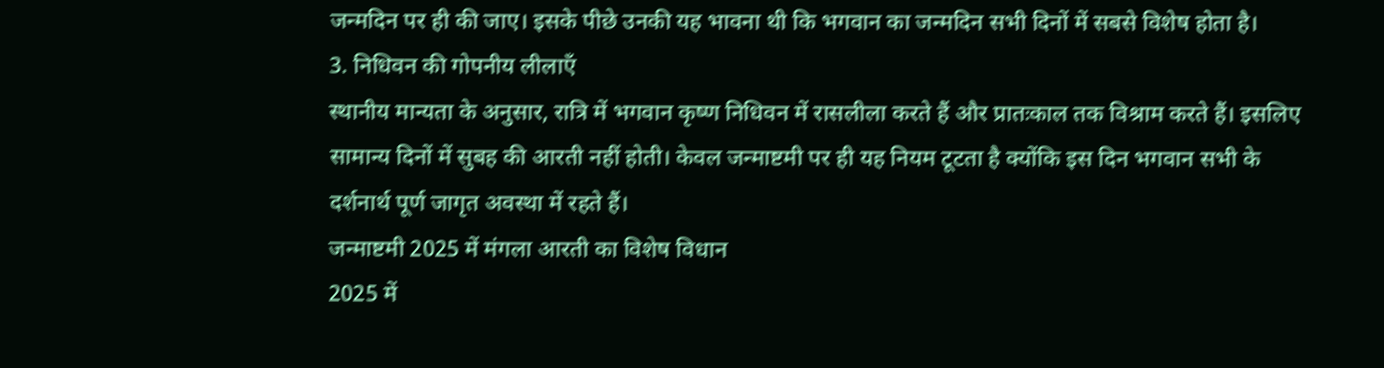जन्मदिन पर ही की जाए। इसके पीछे उनकी यह भावना थी कि भगवान का जन्मदिन सभी दिनों में सबसे विशेष होता है।
3. निधिवन की गोपनीय लीलाएँ
स्थानीय मान्यता के अनुसार, रात्रि में भगवान कृष्ण निधिवन में रासलीला करते हैं और प्रातःकाल तक विश्राम करते हैं। इसलिए सामान्य दिनों में सुबह की आरती नहीं होती। केवल जन्माष्टमी पर ही यह नियम टूटता है क्योंकि इस दिन भगवान सभी के दर्शनार्थ पूर्ण जागृत अवस्था में रहते हैं।
जन्माष्टमी 2025 में मंगला आरती का विशेष विधान
2025 में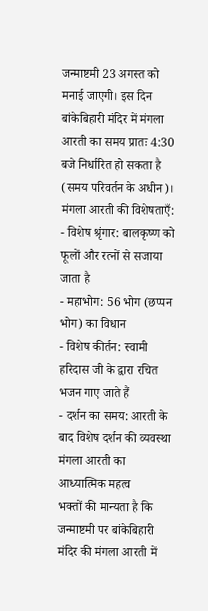जन्माष्टमी 23 अगस्त को मनाई जाएगी। इस दिन बांकेबिहारी मंदिर में मंगला आरती का समय प्रातः 4:30 बजे निर्धारित हो सकता है (समय परिवर्तन के अधीन)।
मंगला आरती की विशेषताएँ:
- विशेष श्रृंगार: बालकृष्ण को फूलों और रत्नों से सजाया जाता है
- महाभोग: 56 भोग (छप्पन भोग) का विधान
- विशेष कीर्तन: स्वामी हरिदास जी के द्वारा रचित भजन गाए जाते हैं
- दर्शन का समय: आरती के बाद विशेष दर्शन की व्यवस्था
मंगला आरती का आध्यात्मिक महत्व
भक्तों की मान्यता है कि जन्माष्टमी पर बांकेबिहारी मंदिर की मंगला आरती में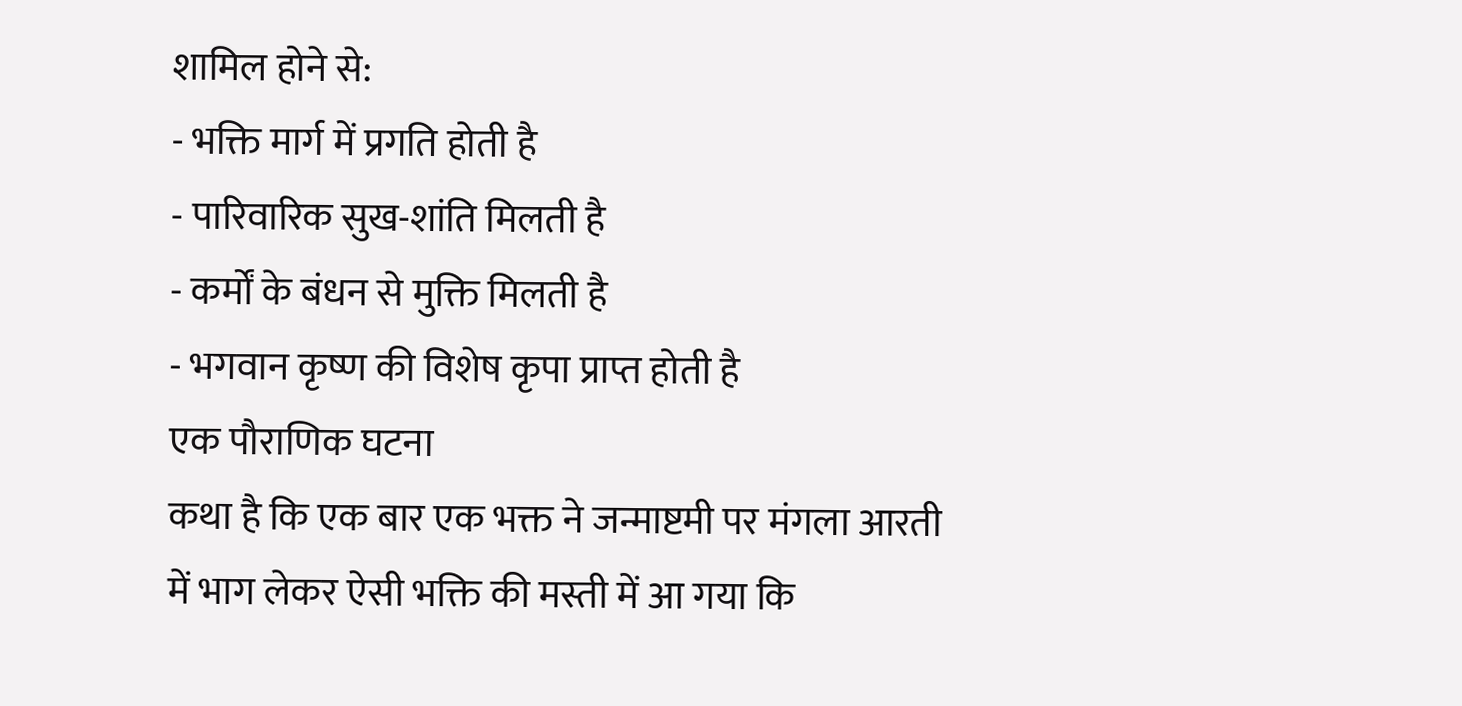शामिल होने से:
- भक्ति मार्ग में प्रगति होती है
- पारिवारिक सुख-शांति मिलती है
- कर्मों के बंधन से मुक्ति मिलती है
- भगवान कृष्ण की विशेष कृपा प्राप्त होती है
एक पौराणिक घटना
कथा है कि एक बार एक भक्त ने जन्माष्टमी पर मंगला आरती में भाग लेकर ऐसी भक्ति की मस्ती में आ गया कि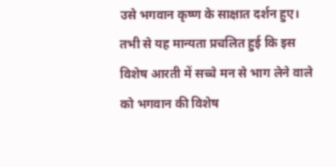उसे भगवान कृष्ण के साक्षात दर्शन हुए। तभी से यह मान्यता प्रचलित हुई कि इस विशेष आरती में सच्चे मन से भाग लेने वाले को भगवान की विशेष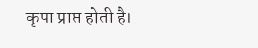कृपा प्राप्त होती है।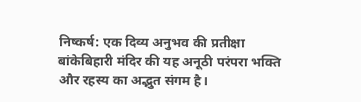निष्कर्ष: एक दिव्य अनुभव की प्रतीक्षा
बांकेबिहारी मंदिर की यह अनूठी परंपरा भक्ति और रहस्य का अद्भुत संगम है।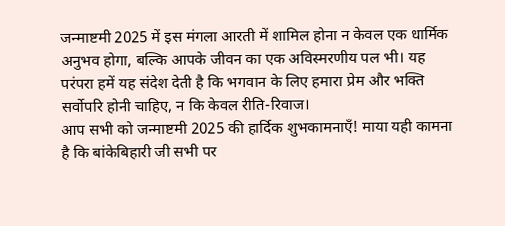जन्माष्टमी 2025 में इस मंगला आरती में शामिल होना न केवल एक धार्मिक अनुभव होगा, बल्कि आपके जीवन का एक अविस्मरणीय पल भी। यह परंपरा हमें यह संदेश देती है कि भगवान के लिए हमारा प्रेम और भक्ति सर्वोपरि होनी चाहिए, न कि केवल रीति-रिवाज।
आप सभी को जन्माष्टमी 2025 की हार्दिक शुभकामनाएँ! माया यही कामना है कि बांकेबिहारी जी सभी पर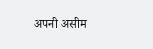अपनी असीम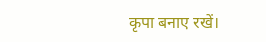कृपा बनाए रखें।